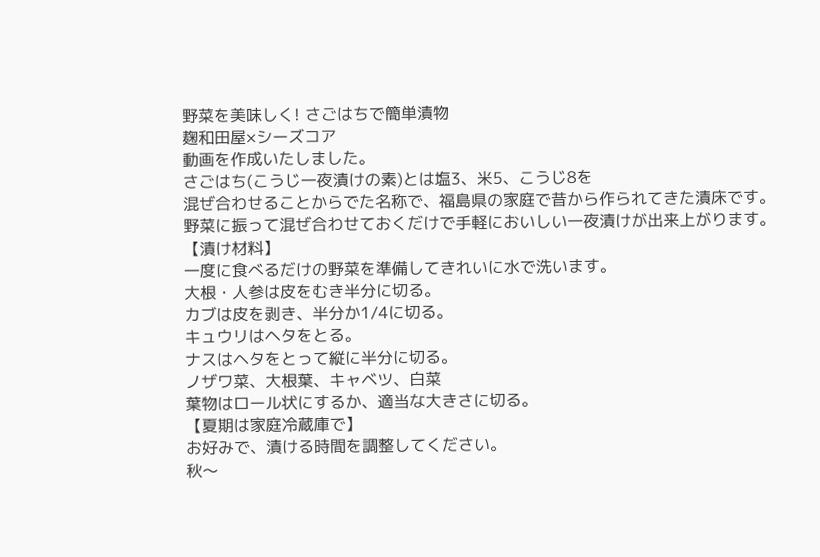野菜を美味しく! さごはちで簡単漬物
麹和田屋×シーズコア
動画を作成いたしました。
さごはち(こうじ一夜漬けの素)とは塩3、米5、こうじ8を
混ぜ合わせることからでた名称で、福島県の家庭で昔から作られてきた漬床です。
野菜に振って混ぜ合わせておくだけで手軽においしい一夜漬けが出来上がります。
【漬け材料】
一度に食べるだけの野菜を準備してきれいに水で洗います。
大根・人参は皮をむき半分に切る。
カブは皮を剥き、半分か1/4に切る。
キュウリはヘタをとる。
ナスはヘタをとって縦に半分に切る。
ノザワ菜、大根葉、キャベツ、白菜
葉物はロール状にするか、適当な大きさに切る。
【夏期は家庭冷蔵庫で】
お好みで、漬ける時間を調整してください。
秋〜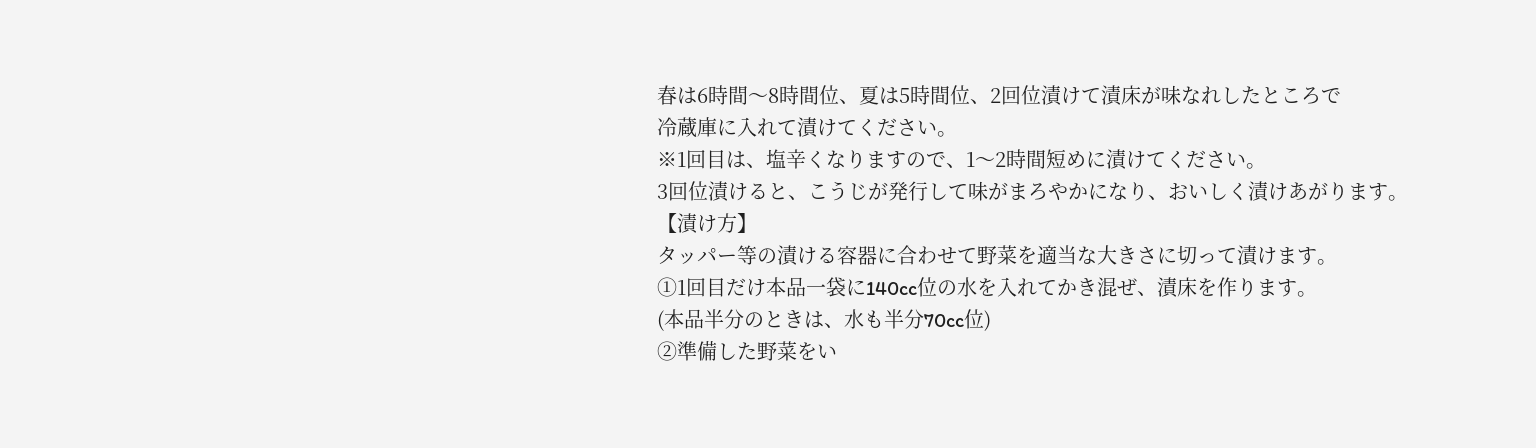春は6時間〜8時間位、夏は5時間位、2回位漬けて漬床が味なれしたところで
冷蔵庫に入れて漬けてください。
※1回目は、塩辛くなりますので、1〜2時間短めに漬けてください。
3回位漬けると、こうじが発行して味がまろやかになり、おいしく漬けあがります。
【漬け方】
タッパー等の漬ける容器に合わせて野菜を適当な大きさに切って漬けます。
①1回目だけ本品一袋に140cc位の水を入れてかき混ぜ、漬床を作ります。
(本品半分のときは、水も半分70cc位)
②準備した野菜をい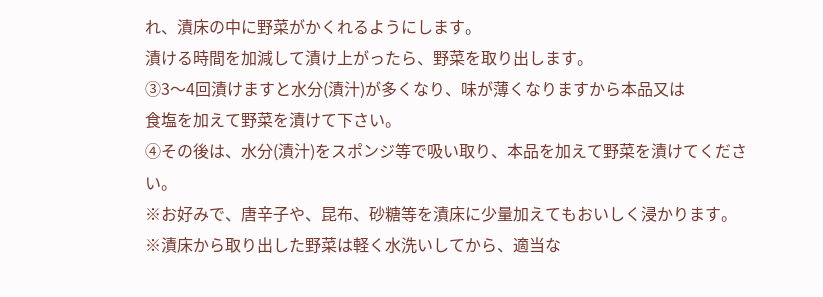れ、漬床の中に野菜がかくれるようにします。
漬ける時間を加減して漬け上がったら、野菜を取り出します。
③3〜4回漬けますと水分(漬汁)が多くなり、味が薄くなりますから本品又は
食塩を加えて野菜を漬けて下さい。
④その後は、水分(漬汁)をスポンジ等で吸い取り、本品を加えて野菜を漬けてください。
※お好みで、唐辛子や、昆布、砂糖等を漬床に少量加えてもおいしく浸かります。
※漬床から取り出した野菜は軽く水洗いしてから、適当な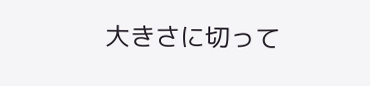大きさに切って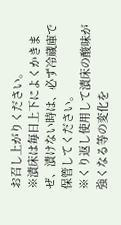お召し上がりください。
※漬床は毎日上下によくかきまぜ、漬けない時は、必ず冷蔵庫で保管してください。
※くり返し使用して漬床の酸味が強くなる等の変化を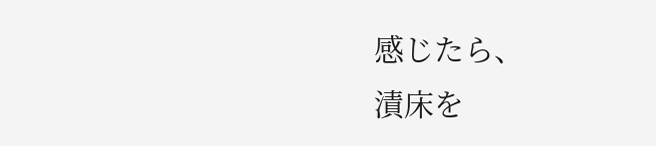感じたら、
漬床を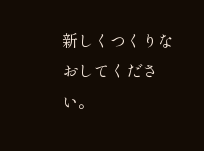新しくつくりなおしてください。